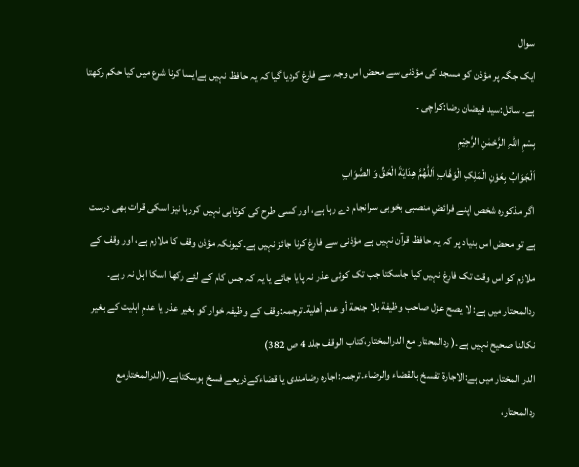سوال
ایک جگہ پر مؤذن کو مسجد کی مؤذنی سے محض اس وجہ سے فارغ کردیا گیا کہ یہ حافظ نہیں ہےایسا کرنا شرع میں کیا حکم رکھتا ہے۔ سائل:سید فیضان رضا:کراچی ۔
بِسْمِ اللہِ الرَّحْمٰنِ الرَّحِيْمِ
اَلْجَوَابُ بِعَوْنِ الْمَلِکِ الْوَھَّابِ اَللّٰھُمَّ ھِدَايَةَ الْحَقِّ وَ الصَّوَابِ
اگر مذکورہ شخص اپنے فرائضِ منصبی بخوبی سرانجام دے رہا ہے، اور کسی طرح کی کوتاہی نہیں کررہا نیز اسکی قرات بھی درست ہے تو محض اس بنیاد پر کہ یہ حافظ قرآن نہیں ہے مؤذنی سے فارغ کرنا جائز نہیں ہے۔کیونکہ مؤذن وقف کا ملازم ہے، اور وقف کے ملازم کو اس وقت تک فارغ نہیں کیا جاسکتا جب تک کوئی عذر نہ پایا جائے یا یہ کہ جس کام کے لئے رکھا اسکا اہل نہ رہے۔
ردالمحتار میں ہے: لا يصح عزل صاحب وظيفة بلا جنحة أو عدم أهلية۔ترجمہ:وقف کے وظیفہ خوار کو بغیر عذر یا عدمِ اہلیت کے بغیر نکالنا صحیح نہیں ہے۔( ردالمحتار مع الدرالمختار،کتاب الوقف جلد 4 ص 382)
الدر المختار میں ہے:الاجارۃ تفسخ بالقضاء والرضاء۔ترجمہ:اجارہ رضامندی یا قضاءکےذریعے فسخ ہوسکتاہے۔(الدرالمختارمع ردالمحتار،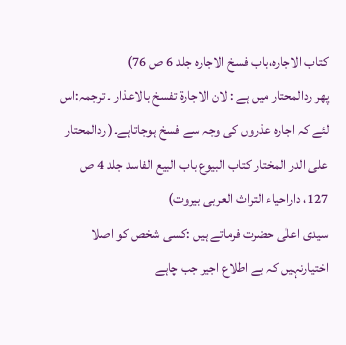کتاب الاجارہ،باب فسخ الاجارہ جلد 6 ص 76)
پھر ردالمحتار میں ہے : لان الاجارۃ تفسخ بالاعذار ۔ ترجمہ:اس لئے کہ اجارہ عذروں کی وجہ سے فسخ ہوجاتاہے۔( ردالمحتار علی الدر المختار کتاب البیوع باب البیع الفاسد جلد 4 ص 127، داراحیاء التراث العربی بیروت)
سیدی اعلٰی حضرت فرماتے ہیں :کسی شخص کو اصلا اختیارنہیں کہ بے اطلاع اجیر جب چاہے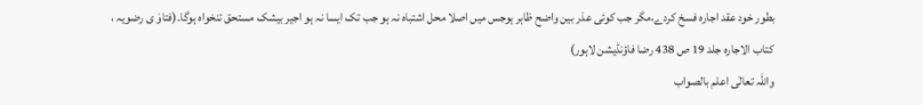بطور خود عقد اجارہ فسخ کردے،مگر جب کوئی عذر بین واضح ظاہر ہوجس میں اصلا محل اشتباہ نہ ہو جب تک ایسا نہ ہو اجیر بیشک مستحق تنخواہ ہوگا۔(فتاوٰ ی رضویہ ، کتاب الاجارہ جلد 19 ص 438 رضا فاؤنڈیشن لاہور)
واللہ تعالٰی اعلم بالصواب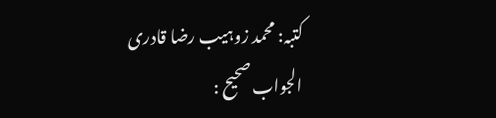کتبہ: محمد زوہیب رضا قادری
الجواب صحیح :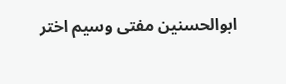ابوالحسنین مفتی وسیم اختر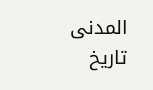المدنی
تاریخ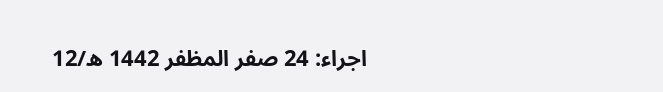اجراء: 24 صفر المظفر 1442 ھ/12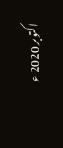اکتوبر 2020 ء